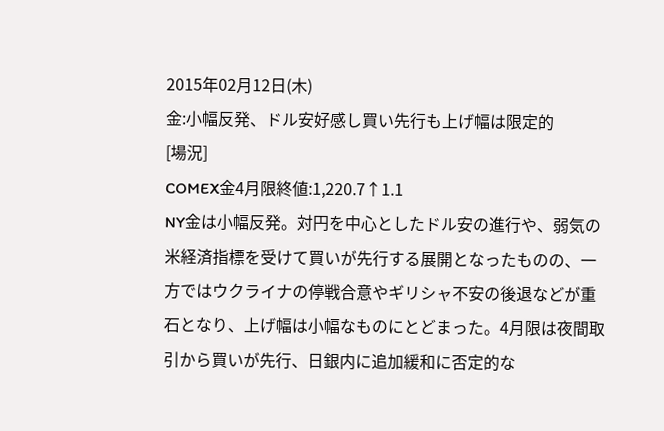2015年02月12日(木)
金:小幅反発、ドル安好感し買い先行も上げ幅は限定的
[場況]
COMEX金4月限終値:1,220.7↑1.1
NY金は小幅反発。対円を中心としたドル安の進行や、弱気の米経済指標を受けて買いが先行する展開となったものの、一方ではウクライナの停戦合意やギリシャ不安の後退などが重石となり、上げ幅は小幅なものにとどまった。4月限は夜間取引から買いが先行、日銀内に追加緩和に否定的な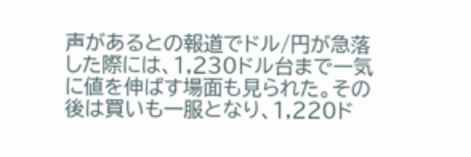声があるとの報道でドル/円が急落した際には、1,230ドル台まで一気に値を伸ばす場面も見られた。その後は買いも一服となり、1,220ド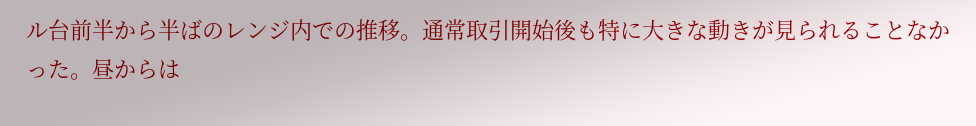ル台前半から半ばのレンジ内での推移。通常取引開始後も特に大きな動きが見られることなかった。昼からは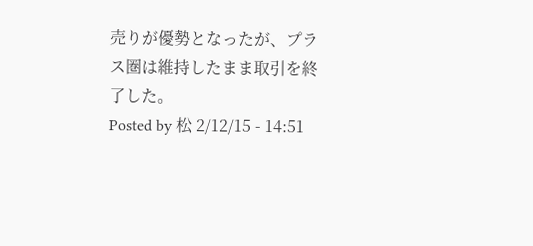売りが優勢となったが、プラス圏は維持したまま取引を終了した。
Posted by 松 2/12/15 - 14:51